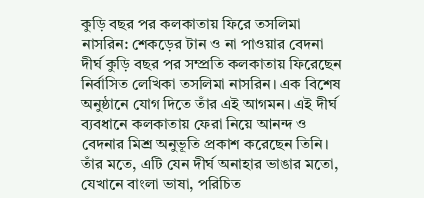কুড়ি বছর পর কলকাতায় ফিরে তসলিমা নাসরিন: শেকড়ের টান ও না পাওয়ার বেদনা
দীর্ঘ কুড়ি বছর পর সম্প্রতি কলকাতায় ফিরেছেন নির্বাসিত লেখিকা তসলিমা নাসরিন। এক বিশেষ অনুষ্ঠানে যোগ দিতে তাঁর এই আগমন। এই দীর্ঘ ব্যবধানে কলকাতায় ফেরা নিয়ে আনন্দ ও বেদনার মিশ্র অনুভূতি প্রকাশ করেছেন তিনি। তাঁর মতে, এটি যেন দীর্ঘ অনাহার ভাঙার মতো, যেখানে বাংলা ভাষা, পরিচিত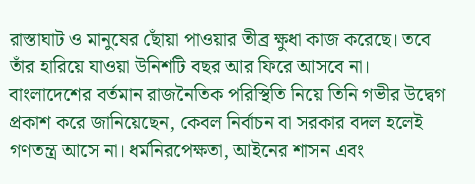রাস্তাঘাট ও মানুষের ছোঁয়া পাওয়ার তীব্র ক্ষুধা কাজ করেছে। তবে তাঁর হারিয়ে যাওয়া উনিশটি বছর আর ফিরে আসবে না।
বাংলাদেশের বর্তমান রাজনৈতিক পরিস্থিতি নিয়ে তিনি গভীর উদ্বেগ প্রকাশ করে জানিয়েছেন, কেবল নির্বাচন বা সরকার বদল হলেই গণতন্ত্র আসে না। ধর্মনিরপেক্ষতা, আইনের শাসন এবং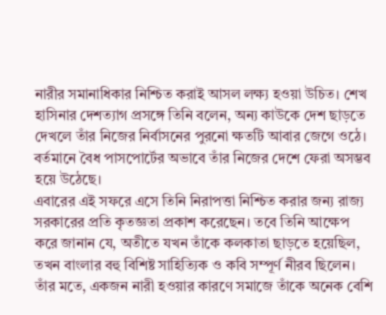নারীর সমানাধিকার নিশ্চিত করাই আসল লক্ষ্য হওয়া উচিত। শেখ হাসিনার দেশত্যাগ প্রসঙ্গে তিনি বলেন, অন্য কাউকে দেশ ছাড়তে দেখলে তাঁর নিজের নির্বাসনের পুরনো ক্ষতটি আবার জেগে ওঠে। বর্তমানে বৈধ পাসপোর্টের অভাবে তাঁর নিজের দেশে ফেরা অসম্ভব হয়ে উঠেছে।
এবারের এই সফরে এসে তিনি নিরাপত্তা নিশ্চিত করার জন্য রাজ্য সরকারের প্রতি কৃতজ্ঞতা প্রকাশ করেছেন। তবে তিনি আক্ষেপ করে জানান যে, অতীতে যখন তাঁকে কলকাতা ছাড়তে হয়েছিল, তখন বাংলার বহু বিশিষ্ট সাহিত্যিক ও কবি সম্পূর্ণ নীরব ছিলেন। তাঁর মতে, একজন নারী হওয়ার কারণে সমাজে তাঁকে অনেক বেশি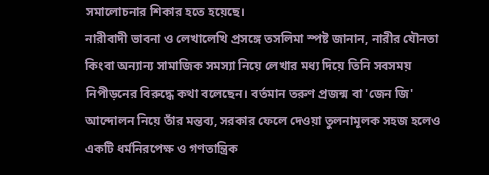সমালোচনার শিকার হতে হয়েছে।
নারীবাদী ভাবনা ও লেখালেখি প্রসঙ্গে তসলিমা স্পষ্ট জানান, নারীর যৌনতা কিংবা অন্যান্য সামাজিক সমস্যা নিয়ে লেখার মধ্য দিয়ে তিনি সবসময় নিপীড়নের বিরুদ্ধে কথা বলেছেন। বর্তমান তরুণ প্রজন্ম বা 'জেন জি' আন্দোলন নিয়ে তাঁর মন্তব্য, সরকার ফেলে দেওয়া তুলনামূলক সহজ হলেও একটি ধর্মনিরপেক্ষ ও গণতান্ত্রিক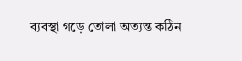ব্যবস্থা গড়ে তোলা অত্যন্ত কঠিন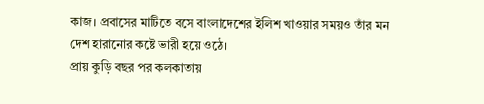কাজ। প্রবাসের মাটিতে বসে বাংলাদেশের ইলিশ খাওয়ার সময়ও তাঁর মন দেশ হারানোর কষ্টে ভারী হয়ে ওঠে।
প্রায় কুড়ি বছর পর কলকাতায়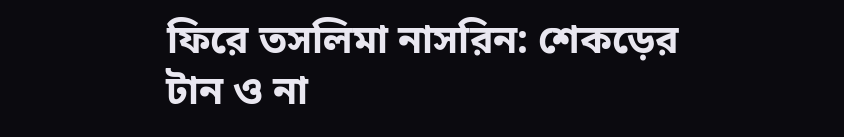ফিরে তসলিমা নাসরিন: শেকড়ের টান ও না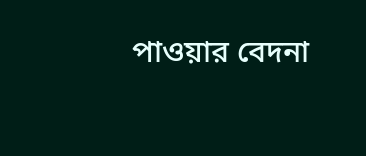পাওয়ার বেদনা